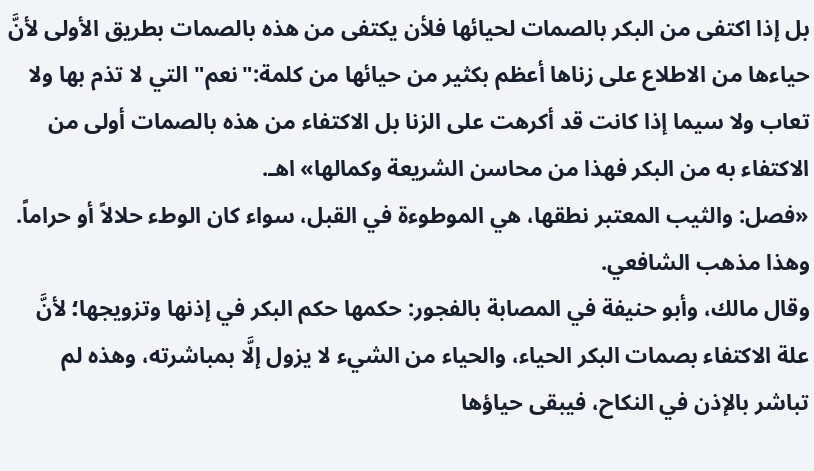بل إذا اكتفى من البكر بالصمات لحيائها فلأن يكتفى من هذه بالصمات بطريق الأولى لأنَّ حياءها من الاطلاع على زناها أعظم بكثير من حيائها من كلمة:"نعم" التي لا تذم بها ولا تعاب ولا سيما إذا كانت قد أكرهت على الزنا بل الاكتفاء من هذه بالصمات أولى من الاكتفاء به من البكر فهذا من محاسن الشريعة وكمالها» اهـ.
«فصل: والثيب المعتبر نطقها، هي الموطوءة في القبل، سواء كان الوطء حلالاً أو حراماً.
وهذا مذهب الشافعي.
وقال مالك، وأبو حنيفة في المصابة بالفجور: حكمها حكم البكر في إذنها وتزويجها؛ لأنَّ علة الاكتفاء بصمات البكر الحياء، والحياء من الشيء لا يزول إلَّا بمباشرته، وهذه لم تباشر بالإذن في النكاح، فيبقى حياؤها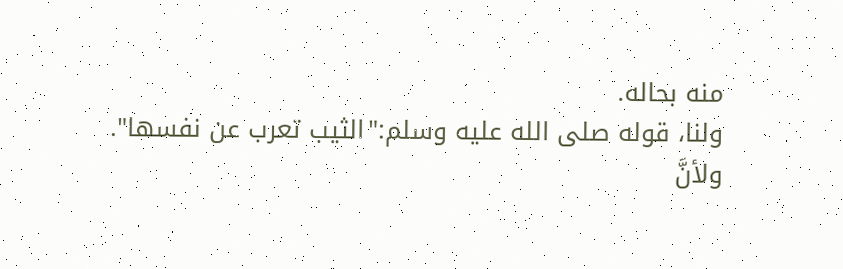منه بحاله.
ولنا، قوله صلى الله عليه وسلم:"الثيب تعرب عن نفسها".
ولأنَّ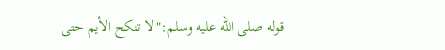قوله صلى الله عليه وسلم:"لا تنكح الأيم حتى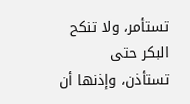تستأمر، ولا تنكح البكر حتى تستأذن، وإذنها أن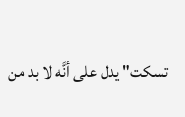تسكت" يدل على أنَّه لا بد من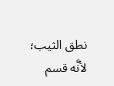نطق الثيب؛ لأنَّه قسم